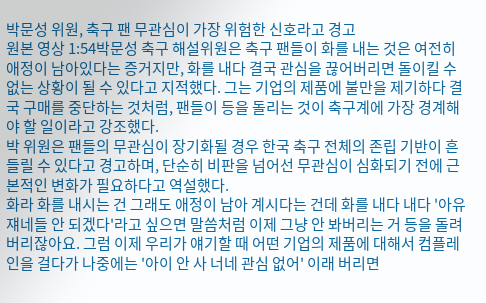박문성 위원, 축구 팬 무관심이 가장 위험한 신호라고 경고
원본 영상 1:54박문성 축구 해설위원은 축구 팬들이 화를 내는 것은 여전히 애정이 남아있다는 증거지만, 화를 내다 결국 관심을 끊어버리면 돌이킬 수 없는 상황이 될 수 있다고 지적했다. 그는 기업의 제품에 불만을 제기하다 결국 구매를 중단하는 것처럼, 팬들이 등을 돌리는 것이 축구계에 가장 경계해야 할 일이라고 강조했다.
박 위원은 팬들의 무관심이 장기화될 경우 한국 축구 전체의 존립 기반이 흔들릴 수 있다고 경고하며, 단순히 비판을 넘어선 무관심이 심화되기 전에 근본적인 변화가 필요하다고 역설했다.
화라 화를 내시는 건 그래도 애정이 남아 계시다는 건데 화를 내다 내다 '아유 쟤네들 안 되겠다'라고 싶으면 말씀처럼 이제 그냥 안 봐버리는 거 등을 돌려버리잖아요. 그럼 이제 우리가 얘기할 때 어떤 기업의 제품에 대해서 컴플레인을 걸다가 나중에는 '아이 안 사 너네 관심 없어' 이래 버리면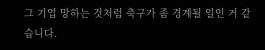그 기업 망하는 것처럼 축구가 좀 경계될 일인 거 같습니다.